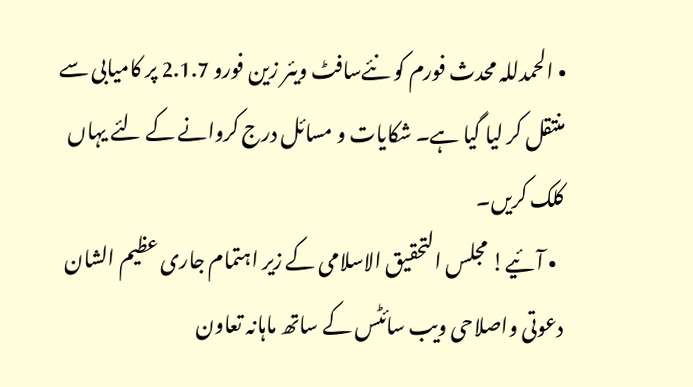• الحمدللہ محدث فورم کو نئےسافٹ ویئر زین فورو 2.1.7 پر کامیابی سے منتقل کر لیا گیا ہے۔ شکایات و مسائل درج کروانے کے لئے یہاں کلک کریں۔
  • آئیے! مجلس التحقیق الاسلامی کے زیر اہتمام جاری عظیم الشان دعوتی واصلاحی ویب سائٹس کے ساتھ ماہانہ تعاون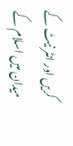کریں اور انٹر نیٹ کے میدان میں اسلام کے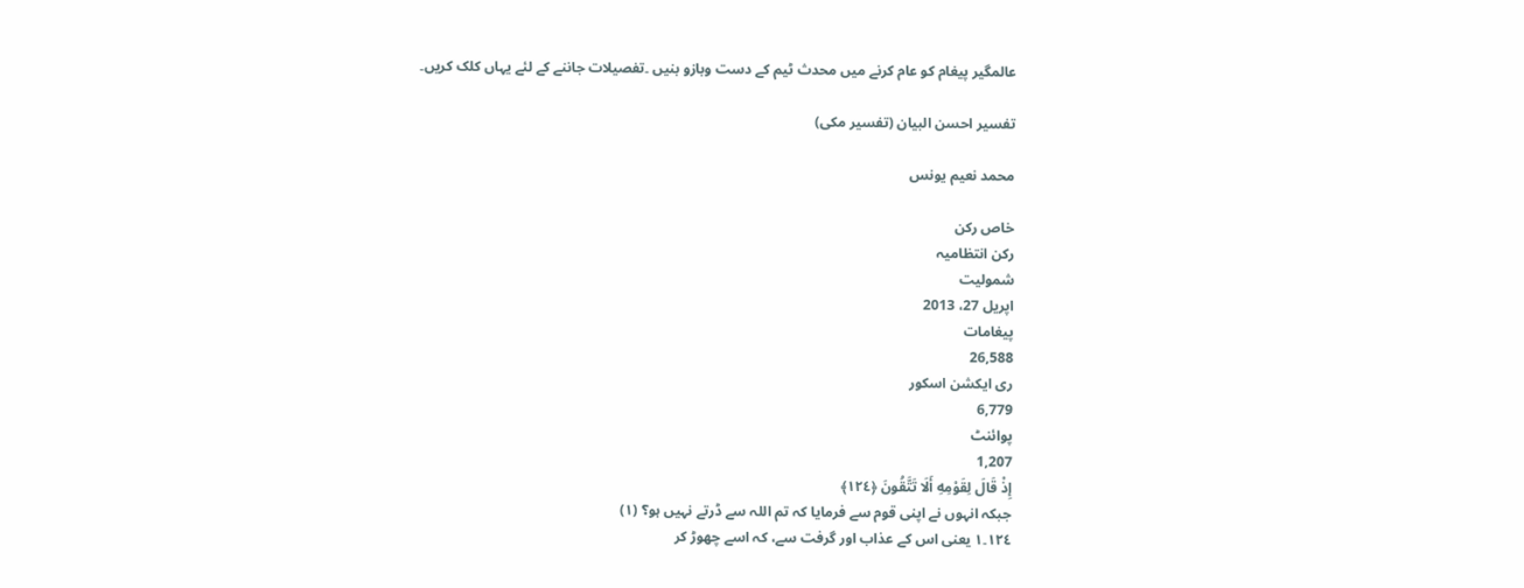عالمگیر پیغام کو عام کرنے میں محدث ٹیم کے دست وبازو بنیں ۔تفصیلات جاننے کے لئے یہاں کلک کریں۔

تفسیر احسن البیان (تفسیر مکی)

محمد نعیم یونس

خاص رکن
رکن انتظامیہ
شمولیت
اپریل 27، 2013
پیغامات
26,588
ری ایکشن اسکور
6,779
پوائنٹ
1,207
إِذْ قَالَ لِقَوْمِهِ أَلَا تَتَّقُونَ ﴿١٢٤﴾
جبکہ انہوں نے اپنی قوم سے فرمایا کہ تم اللہ سے ڈرتے نہیں ہو؟ (١)
١٢٤۔١ یعنی اس کے عذاب اور گرفت سے، کہ اسے چھوڑ کر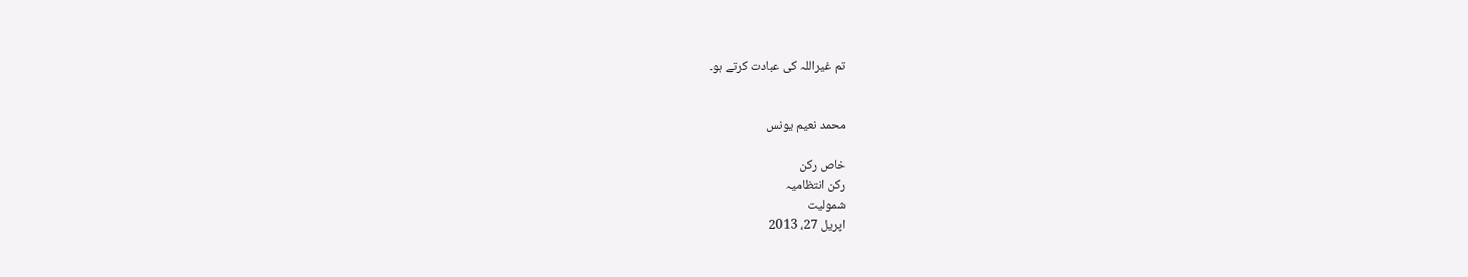تم غیراللہ کی عبادت کرتے ہو۔


محمد نعیم یونس

خاص رکن
رکن انتظامیہ
شمولیت
اپریل 27، 2013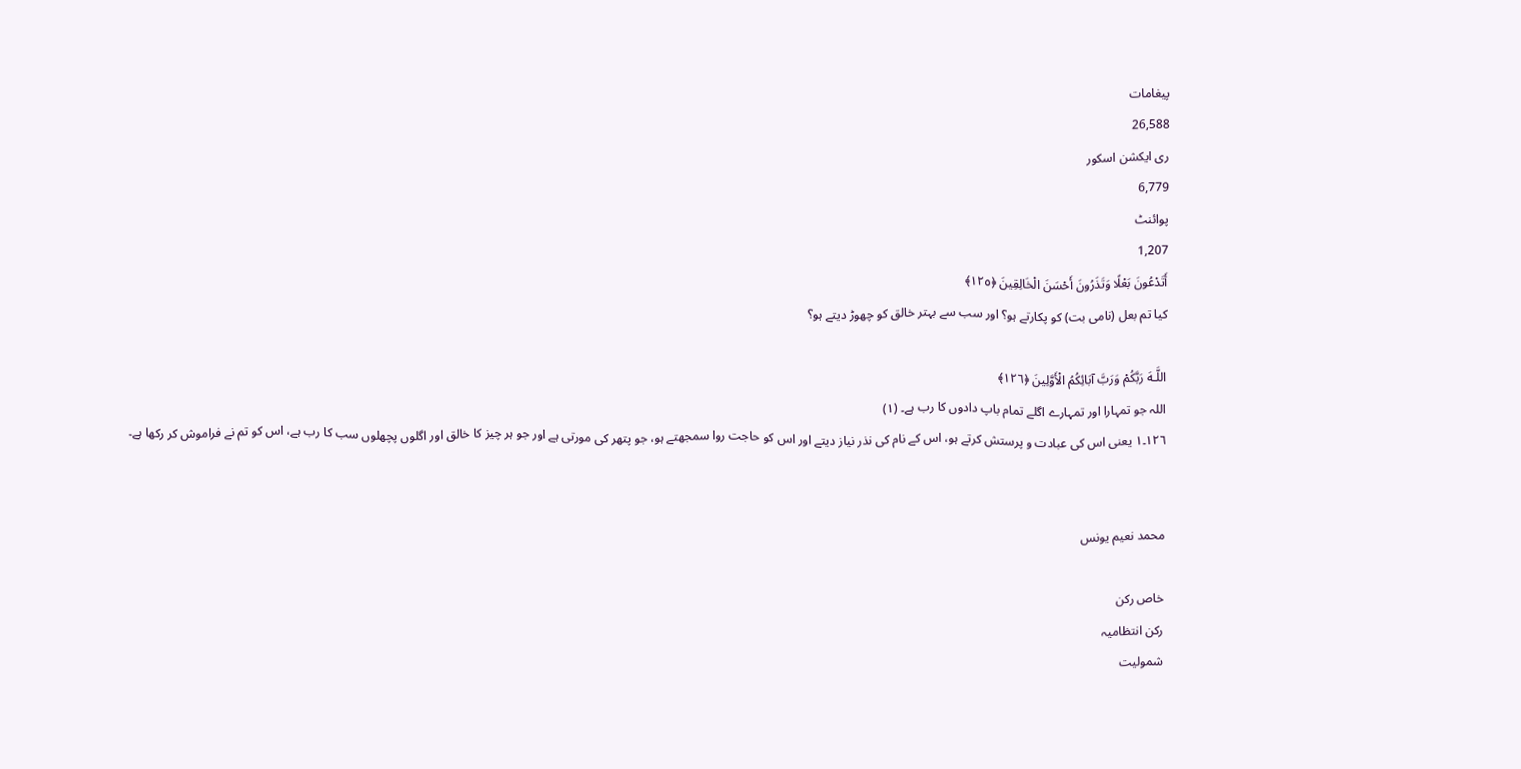پیغامات
26,588
ری ایکشن اسکور
6,779
پوائنٹ
1,207
أَتَدْعُونَ بَعْلًا وَتَذَرُ‌ونَ أَحْسَنَ الْخَالِقِينَ ﴿١٢٥﴾
کیا تم بعل (نامی بت) کو پکارتے ہو؟ اور سب سے بہتر خالق کو چھوڑ دیتے ہو؟

اللَّـهَ رَ‌بَّكُمْ وَرَ‌بَّ آبَائِكُمُ الْأَوَّلِينَ ﴿١٢٦﴾
اللہ جو تمہارا اور تمہارے اگلے تمام باپ دادوں کا رب ہے۔ (١)
١٢٦۔١ یعنی اس کی عبادت و پرستش کرتے ہو، اس کے نام کی نذر نیاز دیتے اور اس کو حاجت روا سمجھتے ہو، جو پتھر کی مورتی ہے اور جو ہر چیز کا خالق اور اگلوں پچھلوں سب کا رب ہے، اس کو تم نے فراموش کر رکھا ہے۔


محمد نعیم یونس

خاص رکن
رکن انتظامیہ
شمولیت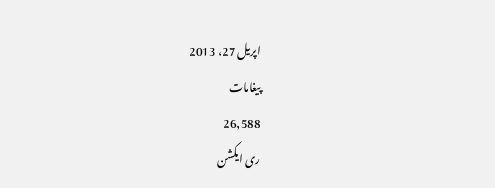اپریل 27، 2013
پیغامات
26,588
ری ایکشن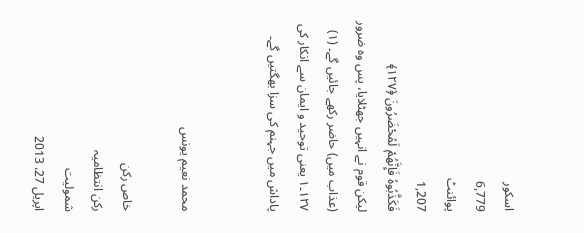اسکور
6,779
پوائنٹ
1,207
فَكَذَّبُوهُ فَإِنَّهُمْ لَمُحْضَرُ‌ونَ ﴿١٢٧﴾
لیکن قوم نے انہیں جھٹلایا، پس وہ ضرور (عذاب میں) حاضر رکھے جائیں گے۔ (١)
١٢٧۔١ یعنی توحید و ایمان سے انکار کی پاداش میں جہنم کی سزا بھگتیں گے۔


محمد نعیم یونس

خاص رکن
رکن انتظامیہ
شمولیت
اپریل 27، 2013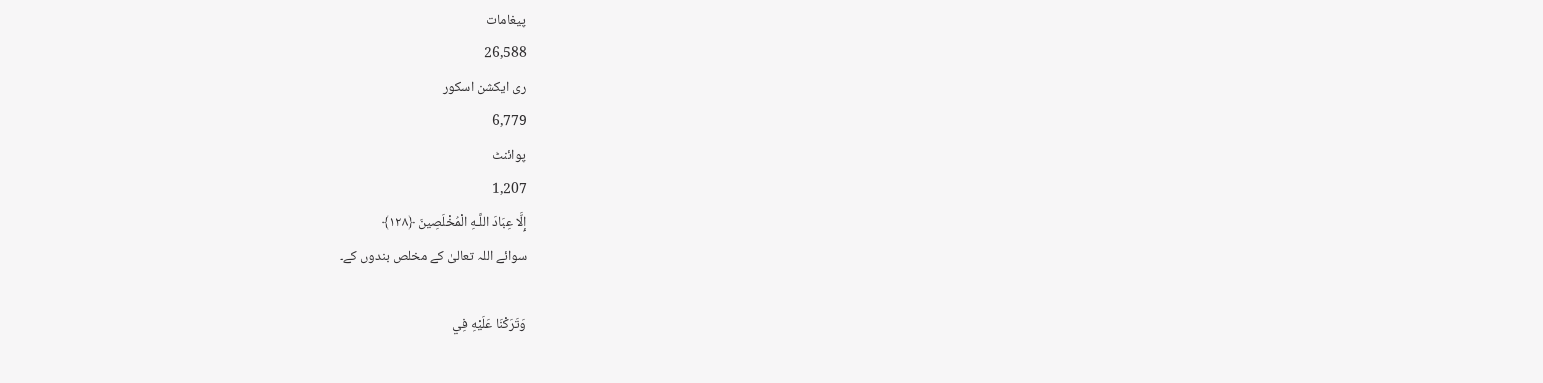پیغامات
26,588
ری ایکشن اسکور
6,779
پوائنٹ
1,207
إِلَّا عِبَادَ اللَّـهِ الْمُخْلَصِينَ ﴿١٢٨﴾
سوائے اللہ تعالیٰ کے مخلص بندوں کے۔

وَتَرَ‌كْنَا عَلَيْهِ فِي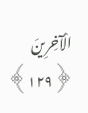الْآخِرِ‌ينَ ﴿١٢٩﴾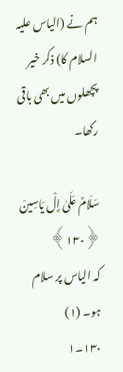ہم نے (الیاس علیہ السلام کا) ذکر خیر پچھلوں میں بھی باقی رکھا۔

سَلَامٌ عَلَىٰ إِلْ يَاسِينَ ﴿١٣٠﴾
کہ الیاس پر سلام ہو۔ (١)
١٣٠۔١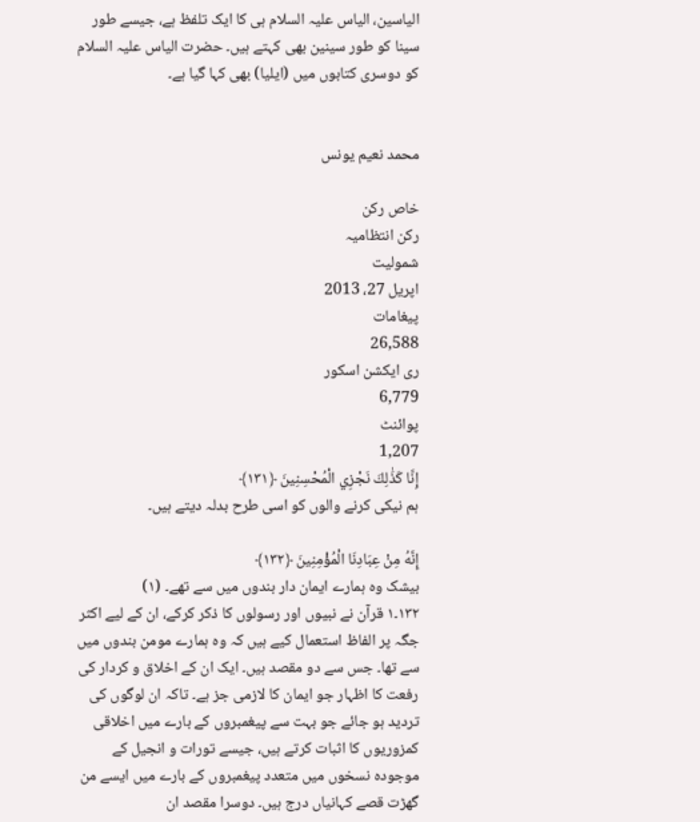الیاسین، الیاس عليہ السلام ہی کا ایک تلفظ ہے، جیسے طور سینا کو طور سینین بھی کہتے ہیں۔ حضرت الیاس عليہ السلام کو دوسری کتابوں میں (ایلیا) بھی کہا گیا ہے۔


محمد نعیم یونس

خاص رکن
رکن انتظامیہ
شمولیت
اپریل 27، 2013
پیغامات
26,588
ری ایکشن اسکور
6,779
پوائنٹ
1,207
إِنَّا كَذَٰلِكَ نَجْزِي الْمُحْسِنِينَ ﴿١٣١﴾
ہم نیکی کرنے والوں کو اسی طرح بدلہ دیتے ہیں۔

إِنَّهُ مِنْ عِبَادِنَا الْمُؤْمِنِينَ ﴿١٣٢﴾
بیشک وہ ہمارے ایمان دار بندوں میں سے تھے۔ (١)
١٣٢۔١ قرآن نے نبیوں اور رسولوں کا ذکر کرکے، ان کے لیے اکثر جگہ پر الفاظ استعمال کیے ہیں کہ وہ ہمارے مومن بندوں میں سے تھا۔ جس سے دو مقصد ہیں۔ ایک ان کے اخلاق و کردار کی رفعت کا اظہار جو ایمان کا لازمی جز ہے۔ تاکہ ان لوگوں کی تردید ہو جائے جو بہت سے پیغمبروں کے بارے میں اخلاقی کمزوریوں کا اثبات کرتے ہیں، جیسے تورات و انجیل کے موجودہ نسخوں میں متعدد پیغمبروں کے بارے میں ایسے من گھڑت قصے کہانیاں درج ہیں۔ دوسرا مقصد ان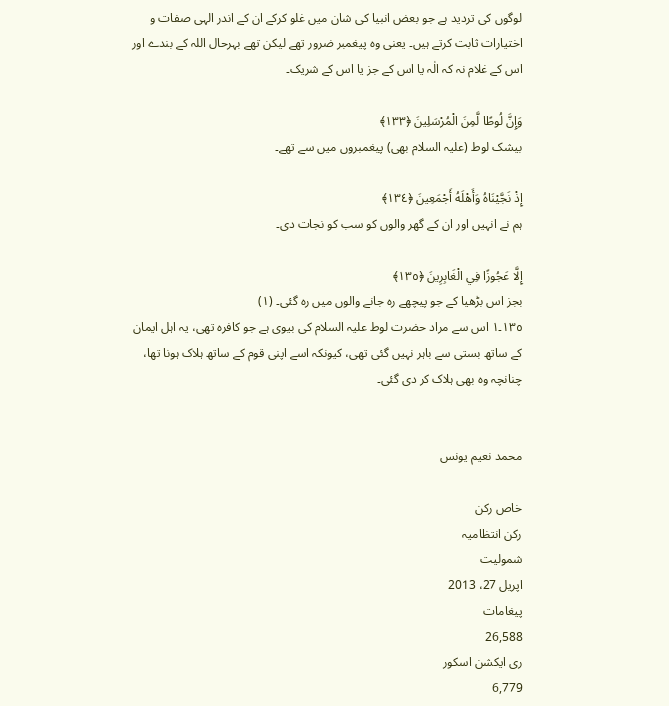لوگوں کی تردید ہے جو بعض انبیا کی شان میں غلو کرکے ان کے اندر الہی صفات و اختیارات ثابت کرتے ہیں۔ یعنی وہ پیغمبر ضرور تھے لیکن تھے بہرحال اللہ کے بندے اور اس کے غلام نہ کہ الٰہ یا اس کے جز یا اس کے شریک۔

وَإِنَّ لُوطًا لَّمِنَ الْمُرْ‌سَلِينَ ﴿١٣٣﴾
بیشک لوط (علیہ السلام بھی) پیغمبروں میں سے تھے۔

إِذْ نَجَّيْنَاهُ وَأَهْلَهُ أَجْمَعِينَ ﴿١٣٤﴾
ہم نے انہیں اور ان کے گھر والوں کو سب کو نجات دی۔

إِلَّا عَجُوزًا فِي الْغَابِرِ‌ينَ ﴿١٣٥﴾
بجز اس بڑھیا کے جو پیچھے رہ جانے والوں میں رہ گئی۔ (١)
١٣٥۔١ اس سے مراد حضرت لوط عليہ السلام کی بیوی ہے جو کافرہ تھی، یہ اہل ایمان کے ساتھ بستی سے باہر نہیں گئی تھی، کیونکہ اسے اپنی قوم کے ساتھ ہلاک ہونا تھا، چنانچہ وہ بھی ہلاک کر دی گئی۔


محمد نعیم یونس

خاص رکن
رکن انتظامیہ
شمولیت
اپریل 27، 2013
پیغامات
26,588
ری ایکشن اسکور
6,779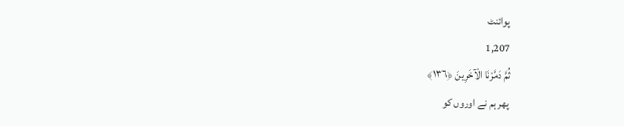پوائنٹ
1,207
ثُمَّ دَمَّرْ‌نَا الْآخَرِ‌ينَ ﴿١٣٦﴾
پھر ہم نے اوروں کو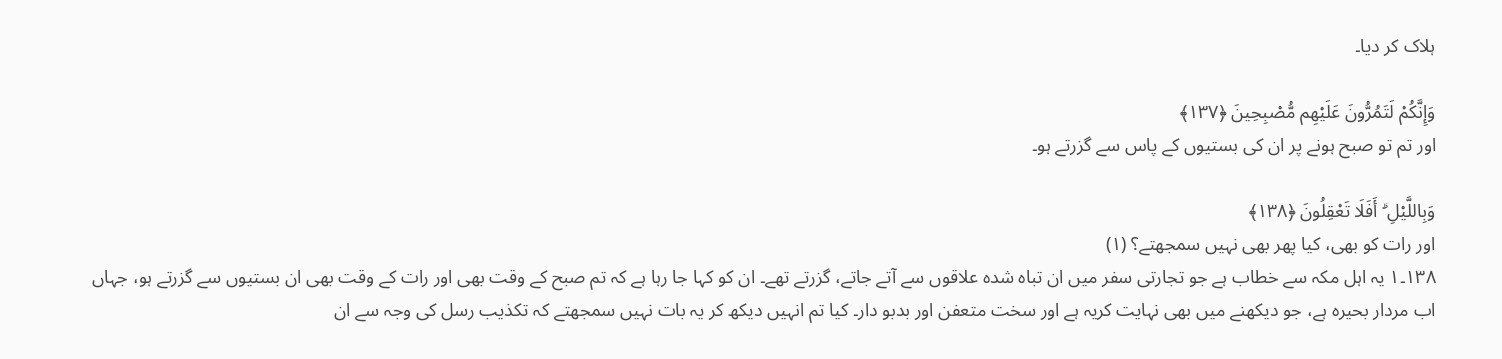ہلاک کر دیا۔

وَإِنَّكُمْ لَتَمُرُّ‌ونَ عَلَيْهِم مُّصْبِحِينَ ﴿١٣٧﴾
اور تم تو صبح ہونے پر ان کی بستیوں کے پاس سے گزرتے ہو۔

وَبِاللَّيْلِ ۗ أَفَلَا تَعْقِلُونَ ﴿١٣٨﴾
اور رات کو بھی، کیا پھر بھی نہیں سمجھتے؟ (١)
١٣٨۔١ یہ اہل مکہ سے خطاب ہے جو تجارتی سفر میں ان تباہ شدہ علاقوں سے آتے جاتے، گزرتے تھے۔ ان کو کہا جا رہا ہے کہ تم صبح کے وقت بھی اور رات کے وقت بھی ان بستیوں سے گزرتے ہو، جہاں اب مردار بحیرہ ہے، جو دیکھنے میں بھی نہایت کریہ ہے اور سخت متعفن اور بدبو دار۔ کیا تم انہیں دیکھ کر یہ بات نہیں سمجھتے کہ تکذیب رسل کی وجہ سے ان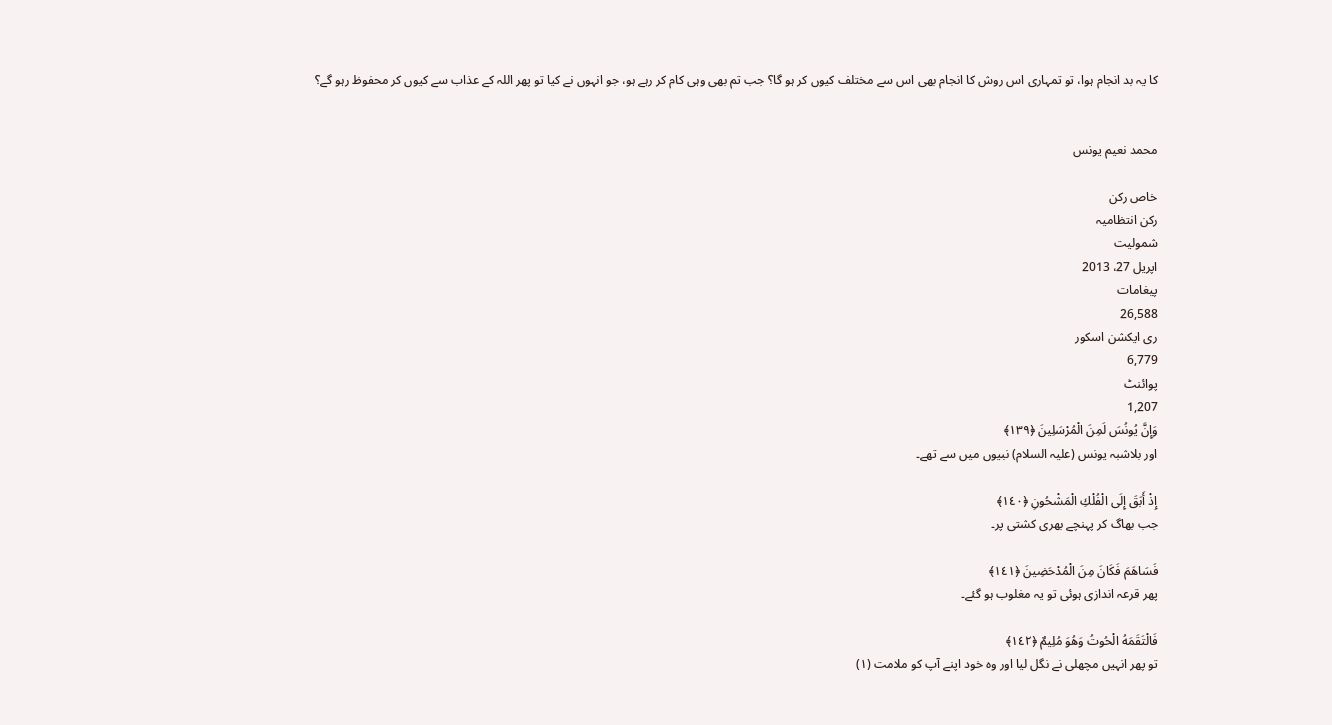کا یہ بد انجام ہوا، تو تمہاری اس روش کا انجام بھی اس سے مختلف کیوں کر ہو گا؟ جب تم بھی وہی کام کر رہے ہو، جو انہوں نے کیا تو پھر اللہ کے عذاب سے کیوں کر محفوظ رہو گے؟


محمد نعیم یونس

خاص رکن
رکن انتظامیہ
شمولیت
اپریل 27، 2013
پیغامات
26,588
ری ایکشن اسکور
6,779
پوائنٹ
1,207
وَإِنَّ يُونُسَ لَمِنَ الْمُرْ‌سَلِينَ ﴿١٣٩﴾
اور بلاشبہ یونس (علیہ السلام) نبیوں میں سے تھے۔

إِذْ أَبَقَ إِلَى الْفُلْكِ الْمَشْحُونِ ﴿١٤٠﴾
جب بھاگ کر پہنچے بھری کشتی پر۔

فَسَاهَمَ فَكَانَ مِنَ الْمُدْحَضِينَ ﴿١٤١﴾
پھر قرعہ اندازی ہوئی تو یہ مغلوب ہو گئے۔

فَالْتَقَمَهُ الْحُوتُ وَهُوَ مُلِيمٌ ﴿١٤٢﴾
تو پھر انہیں مچھلی نے نگل لیا اور وہ خود اپنے آپ کو ملامت (١)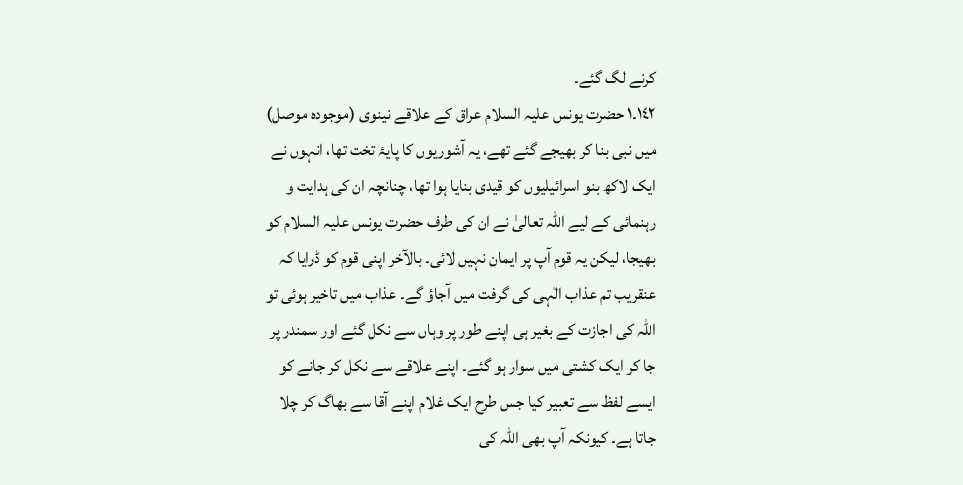کرنے لگ گئے۔
١٤٢۔١ حضرت یونس عليہ السلام عراق کے علاقے نینوی (موجودہ موصل) میں نبی بنا کر بھیجے گئے تھے، یہ آشوریوں کا پایۂ تخت تھا، انہوں نے ایک لاکھ بنو اسرائیلیوں کو قیدی بنایا ہوا تھا، چنانچہ ان کی ہدایت و رہنمائی کے لیے اللہ تعالیٰ نے ان کی طرف حضرت یونس عليہ السلام کو بھیجا، لیکن یہ قوم آپ پر ایمان نہیں لائی۔ بالآخر اپنی قوم کو ڈرایا کہ عنقریب تم عذاب الٰہی کی گرفت میں آجاؤ گے۔ عذاب میں تاخیر ہوئی تو اللہ کی اجازت کے بغیر ہی اپنے طور پر وہاں سے نکل گئے اور سمندر پر جا کر ایک کشتی میں سوار ہو گئے۔ اپنے علاقے سے نکل کر جانے کو ایسے لفظ سے تعبیر کیا جس طرح ایک غلام اپنے آقا سے بھاگ کر چلا جاتا ہے۔ کیونکہ آپ بھی اللہ کی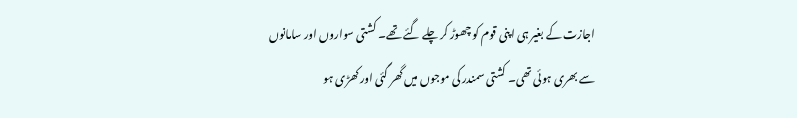اجازت کے بغیر ہی اپنی قوم کو چھوڑ کر چلے گئے تھے۔ کشتی سواروں اور سامانوں سے بھری ہوئی تھی۔ کشتی سمندر کی موجوں میں گھر گئی اور کھڑی ہو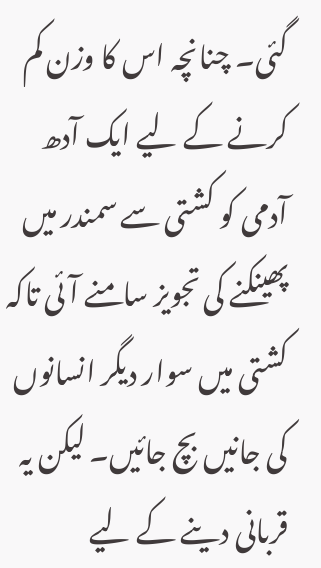گئی۔ چنانچہ اس کا وزن کم کرنے کے لیے ایک آدھ آدمی کو کشتی سے سمندر میں پھینکنے کی تجویز سامنے آئی تاکہ کشتی میں سوار دیگر انسانوں کی جانیں بچ جائیں۔ لیکن یہ قربانی دینے کے لیے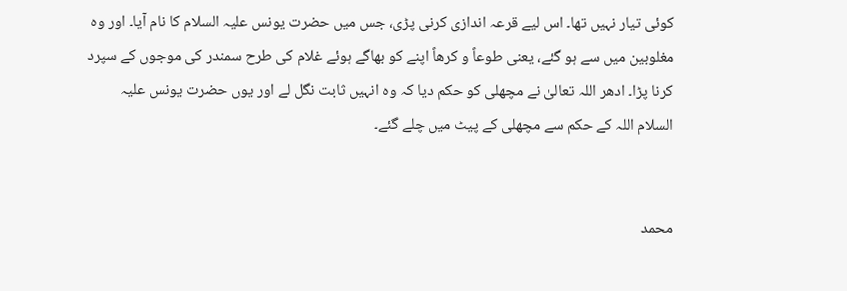کوئی تیار نہیں تھا۔ اس لیے قرعہ اندازی کرنی پڑی، جس میں حضرت یونس عليہ السلام کا نام آیا۔ اور وہ مغلوبین میں سے ہو گئے، یعنی طوعاً و کرھاً اپنے کو بھاگے ہوئے غلام کی طرح سمندر کی موجوں کے سپرد کرنا پڑا۔ ادھر اللہ تعالیٰ نے مچھلی کو حکم دیا کہ وہ انہیں ثابت نگل لے اور یوں حضرت یونس عليہ السلام اللہ کے حکم سے مچھلی کے پیٹ میں چلے گئے۔


محمد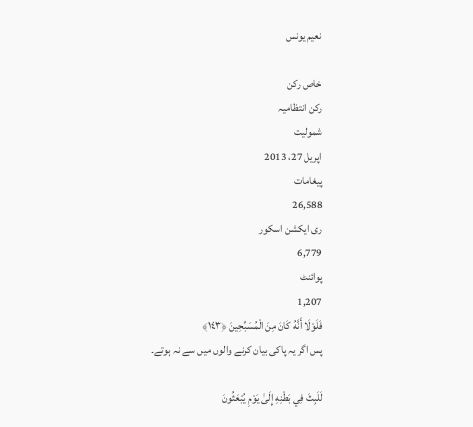نعیم یونس

خاص رکن
رکن انتظامیہ
شمولیت
اپریل 27، 2013
پیغامات
26,588
ری ایکشن اسکور
6,779
پوائنٹ
1,207
فَلَوْلَا أَنَّهُ كَانَ مِنَ الْمُسَبِّحِينَ ﴿١٤٣﴾
پس اگر یہ پاکی بیان کرنے والوں میں سے نہ ہوتے۔

لَلَبِثَ فِي بَطْنِهِ إِلَىٰ يَوْمِ يُبْعَثُونَ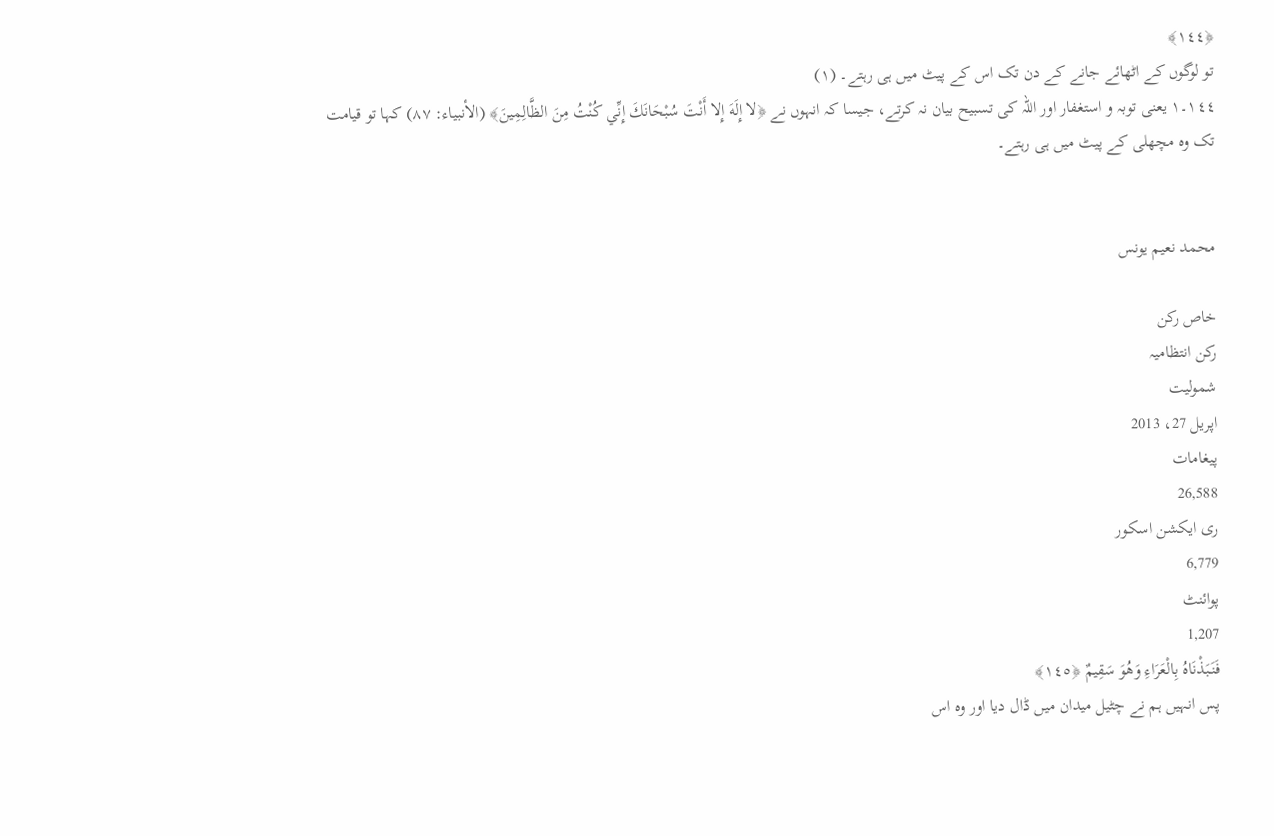﴿١٤٤﴾
تو لوگوں کے اٹھائے جانے کے دن تک اس کے پیٹ میں ہی رہتے۔ (١)
١٤٤۔١ یعنی توبہ و استغفار اور اللہ کی تسبیح بیان نہ کرتے، جیسا کہ انہوں نے ﴿لا إِلَهَ إِلا أَنْتَ سُبْحَانَكَ إِنِّي كُنْتُ مِنَ الظَّالِمِينَ﴾ (الأنبياء: ۸۷) کہا تو قیامت تک وہ مچھلی کے پیٹ میں ہی رہتے۔


محمد نعیم یونس

خاص رکن
رکن انتظامیہ
شمولیت
اپریل 27، 2013
پیغامات
26,588
ری ایکشن اسکور
6,779
پوائنٹ
1,207
فَنَبَذْنَاهُ بِالْعَرَ‌اءِ وَهُوَ سَقِيمٌ ﴿١٤٥﴾
پس انہیں ہم نے چٹیل میدان میں ڈال دیا اور وہ اس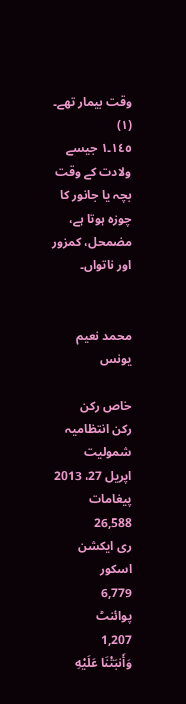وقت بیمار تھے۔ (١)
١٤٥۔١ جیسے ولادت کے وقت بچہ یا جانور کا چوزہ ہوتا ہے، مضمحل، کمزور اور ناتواں۔


محمد نعیم یونس

خاص رکن
رکن انتظامیہ
شمولیت
اپریل 27، 2013
پیغامات
26,588
ری ایکشن اسکور
6,779
پوائنٹ
1,207
وَأَنبَتْنَا عَلَيْهِ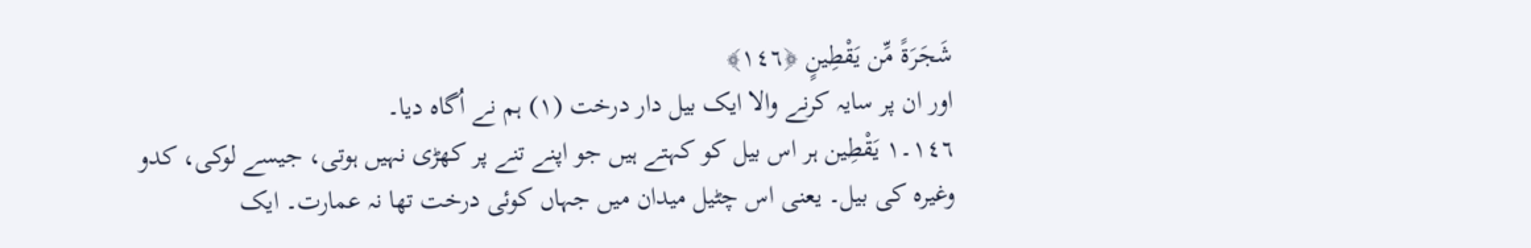شَجَرَ‌ةً مِّن يَقْطِينٍ ﴿١٤٦﴾
اور ان پر سایہ کرنے والا ایک بیل دار درخت (١) ہم نے اُگاہ دیا۔
١٤٦۔١ يَقْطِين ہر اس بیل کو کہتے ہیں جو اپنے تنے پر کھڑی نہیں ہوتی، جیسے لوکی، کدو وغیرہ کی بیل۔ یعنی اس چٹیل میدان میں جہاں کوئی درخت تھا نہ عمارت۔ ایک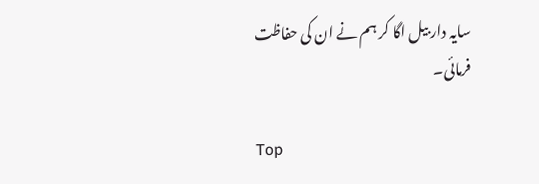سایہ دار بیل اگا کر ہم نے ان کی حفاظت فرمائی۔

Top